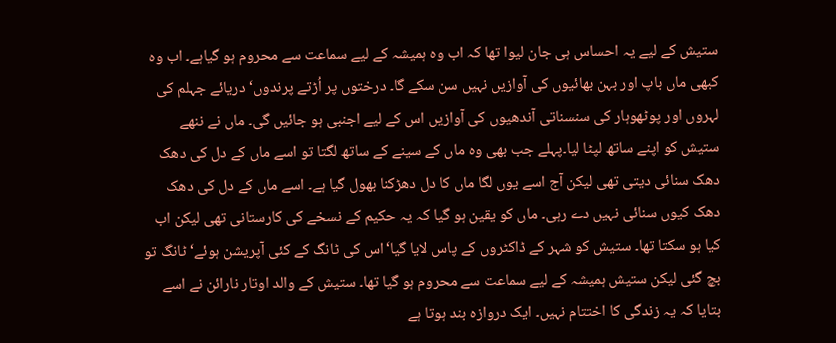ستیش کے لیے یہ احساس ہی جان لیوا تھا کہ اب وہ ہمیشہ کے لیے سماعت سے محروم ہو گیاہے۔ اب وہ کبھی ماں باپ اور بہن بھائیوں کی آوازیں نہیں سن سکے گا۔ درختوں پر اُڑتے پرندوں‘ دریائے جہلم کی لہروں اور پوٹھوہار کی سنسناتی آندھیوں کی آوازیں اس کے لیے اجنبی ہو جائیں گی۔ ماں نے ننھے ستیش کو اپنے ساتھ لپٹا لیا۔پہلے جب بھی وہ ماں کے سینے کے ساتھ لگتا تو اسے ماں کے دل کی دھک دھک سنائی دیتی تھی لیکن آج اسے یوں لگا ماں کا دل دھڑکنا بھول گیا ہے۔ اسے ماں کے دل کی دھک دھک کیوں سنائی نہیں دے رہی۔ ماں کو یقین ہو گیا کہ یہ حکیم کے نسخے کی کارستانی تھی لیکن اب کیا ہو سکتا تھا۔ ستیش کو شہر کے ڈاکٹروں کے پاس لایا گیا‘اس کی ٹانگ کے کئی آپریشن ہوئے‘ ٹانگ تو بچ گئی لیکن ستیش ہمیشہ کے لیے سماعت سے محروم ہو گیا تھا۔ ستیش کے والد اوتار نارائن نے اسے بتایا کہ یہ زندگی کا اختتام نہیں۔ ایک دروازہ بند ہوتا ہے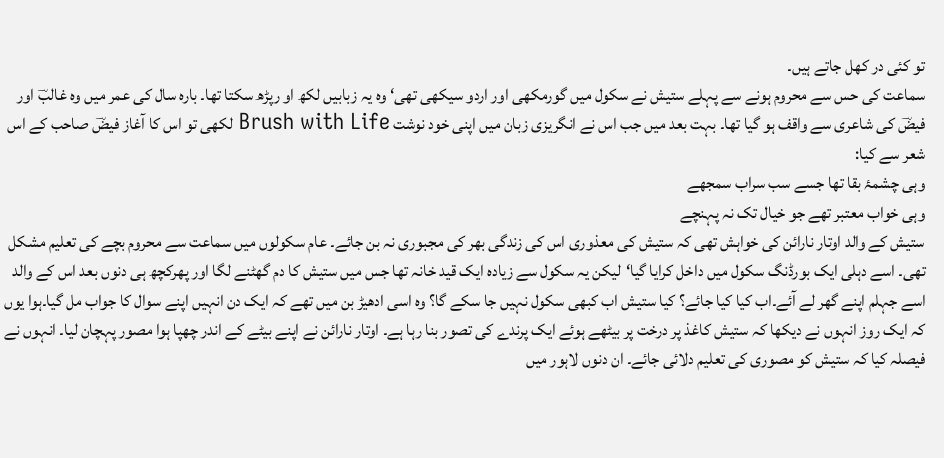تو کئی در کھل جاتے ہیں۔
سماعت کی حس سے محروم ہونے سے پہلے ستیش نے سکول میں گورمکھی اور اردو سیکھی تھی‘ وہ یہ زبابیں لکھ او رپڑھ سکتا تھا۔ بارہ سال کی عمر میں وہ غالبؔ اور فیضؔ کی شاعری سے واقف ہو گیا تھا۔ بہت بعد میں جب اس نے انگریزی زبان میں اپنی خود نوشت Brush with Life لکھی تو اس کا آغاز فیضؔ صاحب کے اس شعر سے کیا:
وہی چشمۂ بقا تھا جسے سب سراب سمجھے
وہی خواب معتبر تھے جو خیال تک نہ پہنچے
ستیش کے والد اوتار نارائن کی خواہش تھی کہ ستیش کی معذوری اس کی زندگی بھر کی مجبوری نہ بن جائے۔ عام سکولوں میں سماعت سے محروم بچے کی تعلیم مشکل تھی۔ اسے دہلی ایک بورڈنگ سکول میں داخل کرایا گیا‘لیکن یہ سکول سے زیادہ ایک قید خانہ تھا جس میں ستیش کا دم گھٹنے لگا اور پھرکچھ ہی دنوں بعد اس کے والد اسے جہلم اپنے گھر لے آئے۔اب کیا کیا جائے؟ کیا ستیش اب کبھی سکول نہیں جا سکے گا؟ وہ اسی ادھیڑ بن میں تھے کہ ایک دن انہیں اپنے سوال کا جواب مل گیا۔ہوا یوں کہ ایک روز انہوں نے دیکھا کہ ستیش کاغذ پر درخت پر بیٹھے ہوئے ایک پرندے کی تصور بنا رہا ہے۔ اوتار نارائن نے اپنے بیٹے کے اندر چھپا ہوا مصور پہچان لیا۔ انہوں نے فیصلہ کیا کہ ستیش کو مصوری کی تعلیم دلائی جائے۔ ان دنوں لاہور میں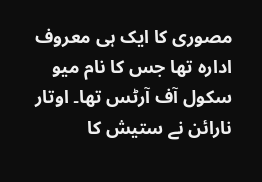مصوری کا ایک ہی معروف ادارہ تھا جس کا نام میو سکول آف آرٹس تھا۔ اوتار نارائن نے ستیش کا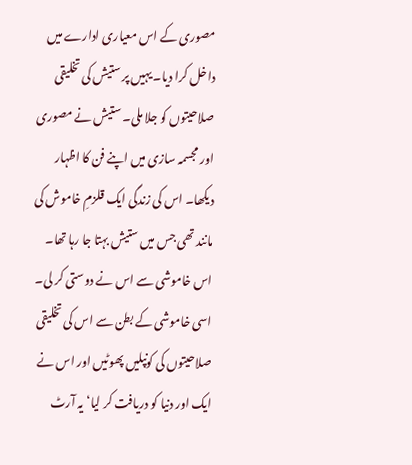مصوری کے اس معیاری ادارے میں داخل کرا دیا۔ یہیں پر ستیش کی تخلیقی صلاحیتوں کو جلا ملی۔ ستیش نے مصوری اور مجسمہ سازی میں اپنے فن کا اظہار دیکھا۔ اس کی زندگی ایک قلزمِ خاموش کی مانند تھی جس میں ستیش بہتا جا رہا تھا۔ اس خاموشی سے اس نے دوستی کر لی۔ اسی خاموشی کے بطن سے اس کی تخلیقی صلاحیتوں کی کونپلیں پھوٹیں اور اس نے ایک اور دنیا کو دریافت کر لیا‘ یہ آرٹ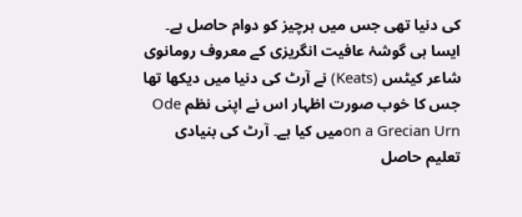کی دنیا تھی جس میں ہرچیز کو دوام حاصل ہے۔ ایسا ہی گوشۂ عافیت انگریزی کے معروف رومانوی شاعر کیٹس (Keats) نے آرٹ کی دنیا میں دیکھا تھا جس کا خوب صورت اظہار اس نے اپنی نظم Ode on a Grecian Urnمیں کیا ہے۔ آرٹ کی بنیادی تعلیم حاصل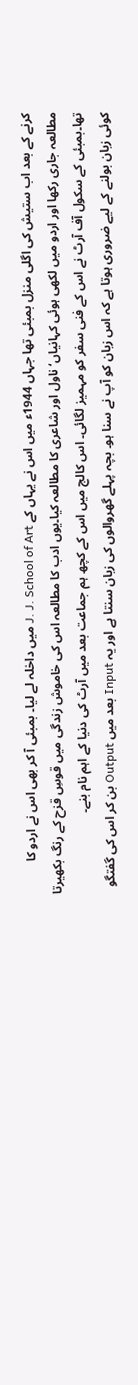کرنے کے بعد اب ستیش کی اگلی منزل بمبئی تھا جہاں 1944ء میں اس نے یہاں کے J. J. School of Art میں داخلہ لے لیا۔ بمبئی آ کر بھی اس نے اردو کا مطالعہ جاری رکھا اور اردو میں لکھی ہوئی کہانیاں‘ ناول اور شاعری کا مطالعہ کیا۔یوں ادب کا مطالعہ اس کی خاموش زندگی میں قوسِ قزح کے رنگ بکھیرتا تھا۔بمبئی کے سکول آف آرٹ نے اس کے فنی سفر کو مہمیز لگائی۔ اس کالج میں اس کے کچھ ہم جماعت بعد میں آرٹ کی دنیا کے اہم نام بنے۔
کوئی زبان بولنے کے لیے ضروری ہوتا ہے کہ اس زبان کو آپ نے سنا ہو۔ بچہ پہلے گھروالوں کی زبان سنتا ہے اور یہ Input بعد میں Output بن کر اس کی گفتگو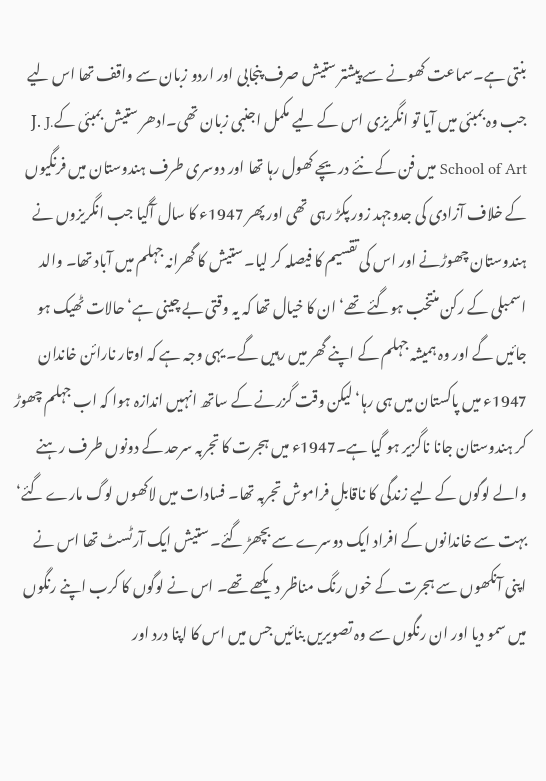بنتی ہے۔سماعت کھونے سے پیشتر ستیش صرف پنجابی اور اردو زبان سے واقف تھا اس لیے جب وہ بمبئی میں آیا تو انگریزی اس کے لیے مکمل اجنبی زبان تھی۔ادھر ستیش بمبئی کےJ. J. School of Art میں فن کے نئے دریچے کھول رہا تھا اور دوسری طرف ہندوستان میں فرنگیوں کے خلاف آزادی کی جدوجہد زور پکڑ رہی تھی اور پھر 1947ء کا سال آگیا جب انگریزوں نے ہندوستان چھوڑنے اور اس کی تقسیم کا فیصلہ کر لیا۔ ستیش کا گھرانہ جہلم میں آباد تھا۔ والد اسمبلی کے رکن منتخب ہوگئے تھے‘ ان کا خیال تھا کہ یہ وقتی بے چینی ہے‘ حالات ٹھیک ہو جائیں گے اور وہ ہمیشہ جہلم کے اپنے گھر میں رہیں گے۔ یہی وجہ ہے کہ اوتار نارائن خاندان 1947ء میں پاکستان میں ہی رہا‘لیکن وقت گزرنے کے ساتھ انہیں اندازہ ہوا کہ اب جہلم چھوڑ کر ہندوستان جانا ناگزیر ہو گیا ہے۔1947ء میں ہجرت کا تجربہ سرحد کے دونوں طرف رہنے والے لوگوں کے لیے زندگی کا ناقابلِ فراموش تجربہ تھا۔ فسادات میں لاکھوں لوگ مارے گئے‘ بہت سے خاندانوں کے افراد ایک دوسرے سے بچھڑ گئے۔ ستیش ایک آرٹسٹ تھا اس نے اپنی آنکھوں سے ہجرت کے خوں رنگ مناظر دیکھے تھے۔ اس نے لوگوں کا کرب اپنے رنگوں میں سمو دیا اور ان رنگوں سے وہ تصویریں بنائیں جس میں اس کا اپنا درد اور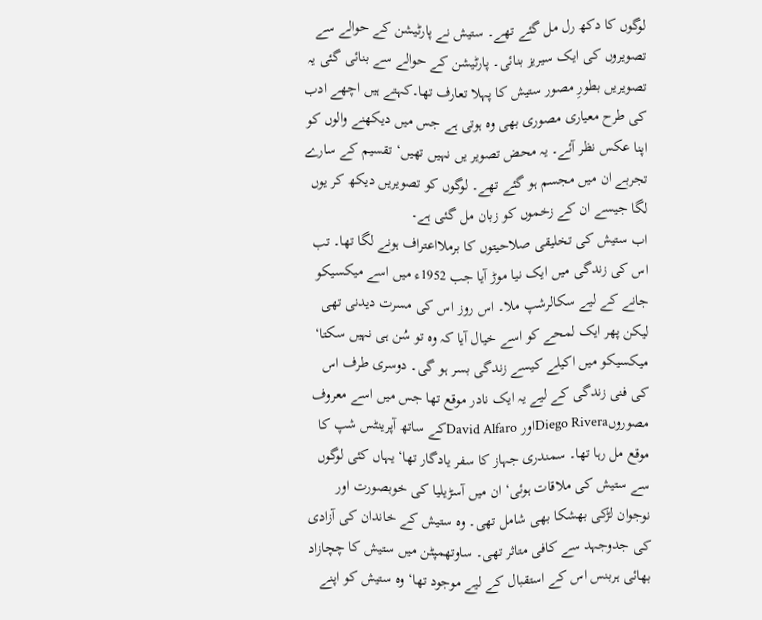لوگوں کا دکھ رل مل گئے تھے۔ ستیش نے پارٹیشن کے حوالے سے تصویروں کی ایک سیریز بنائی۔ پارٹیشن کے حوالے سے بنائی گئی یہ تصویریں بطورِ مصور ستیش کا پہلا تعارف تھا۔کہتے ہیں اچھے ادب کی طرح معیاری مصوری بھی وہ ہوتی ہے جس میں دیکھنے والوں کو اپنا عکس نظر آئے۔ یہ محض تصویر یں نہیں تھیں‘ تقسیم کے سارے تجربے ان میں مجسم ہو گئے تھے۔ لوگوں کو تصویریں دیکھ کر یوں لگا جیسے ان کے زخموں کو زبان مل گئی ہے۔
اب ستیش کی تخلیقی صلاحیتوں کا برملااعتراف ہونے لگا تھا۔ تب اس کی زندگی میں ایک نیا موڑ آیا جب 1952ء میں اسے میکسیکو جانے کے لیے سکالرشپ ملا۔ اس روز اس کی مسرت دیدنی تھی لیکن پھر ایک لمحے کو اسے خیال آیا کہ وہ تو سُن ہی نہیں سکتا‘ میکسیکو میں اکیلے کیسے زندگی بسر ہو گی۔ دوسری طرف اس کی فنی زندگی کے لیے یہ ایک نادر موقع تھا جس میں اسے معروف مصوروںDiego Riveraاور David Alfaroکے ساتھ آپرینٹس شپ کا موقع مل رہا تھا۔ سمندری جہاز کا سفر یادگار تھا‘ یہاں کئی لوگوں سے ستیش کی ملاقات ہوئی‘ ان میں آسڑیلیا کی خوبصورت اور نوجوان لڑکی بھشکا بھی شامل تھی۔ وہ ستیش کے خاندان کی آزادی کی جدوجہد سے کافی متاثر تھی۔ ساوتھمپٹن میں ستیش کا چچازاد بھائی ہربنس اس کے استقبال کے لیے موجود تھا‘ وہ ستیش کو اپنے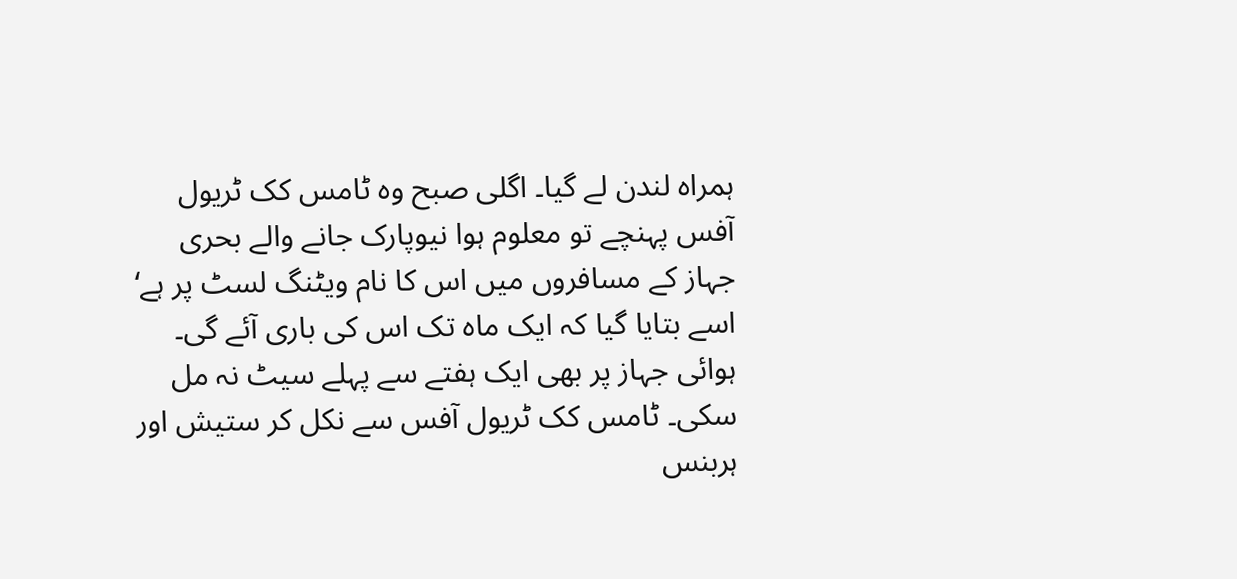ہمراہ لندن لے گیا۔ اگلی صبح وہ ٹامس کک ٹریول آفس پہنچے تو معلوم ہوا نیوپارک جانے والے بحری جہاز کے مسافروں میں اس کا نام ویٹنگ لسٹ پر ہے‘ اسے بتایا گیا کہ ایک ماہ تک اس کی باری آئے گی۔ ہوائی جہاز پر بھی ایک ہفتے سے پہلے سیٹ نہ مل سکی۔ ٹامس کک ٹریول آفس سے نکل کر ستیش اور ہربنس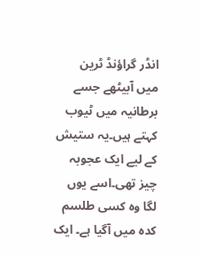انڈر گراؤنڈ ٹرین میں آبیٹھے جسے برطانیہ میں ٹیوب کہتے ہیں۔یہ ستیش کے لیے ایک عجوبہ چیز تھی۔اسے یوں لگا وہ کسی طلسم کدہ میں آگیا ہے۔ ایک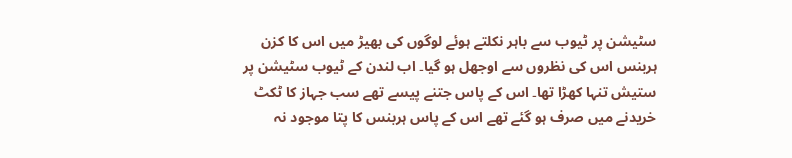سٹیشن پر ٹیوب سے باہر نکلتے ہوئے لوگوں کی بھیڑ میں اس کا کزن ہربنس اس کی نظروں سے اوجھل ہو گیا۔ اب لندن کے ٹیوب سٹیشن پر ستیش تنہا کھڑا تھا۔ اس کے پاس جتنے پیسے تھے سب جہاز کا ٹکٹ خریدنے میں صرف ہو گئے تھے اس کے پاس ہربنس کا پتا موجود نہ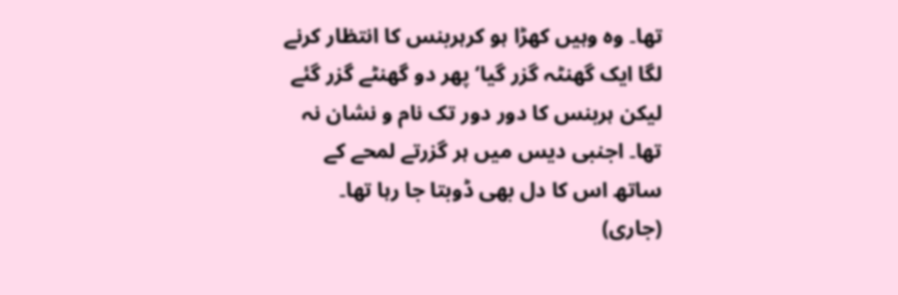تھا۔ وہ وہیں کھڑا ہو کرہربنس کا انتظار کرنے لگا ایک گھنٹہ گزر گیا‘ پھر دو گھنٹے گزر گئے لیکن ہربنس کا دور دور تک نام و نشان نہ تھا۔ اجنبی دیس میں ہر گزرتے لمحے کے ساتھ اس کا دل بھی ڈوبتا جا رہا تھا۔ (جاری)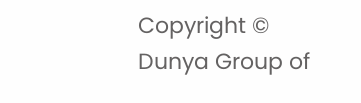Copyright © Dunya Group of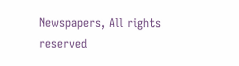Newspapers, All rights reserved